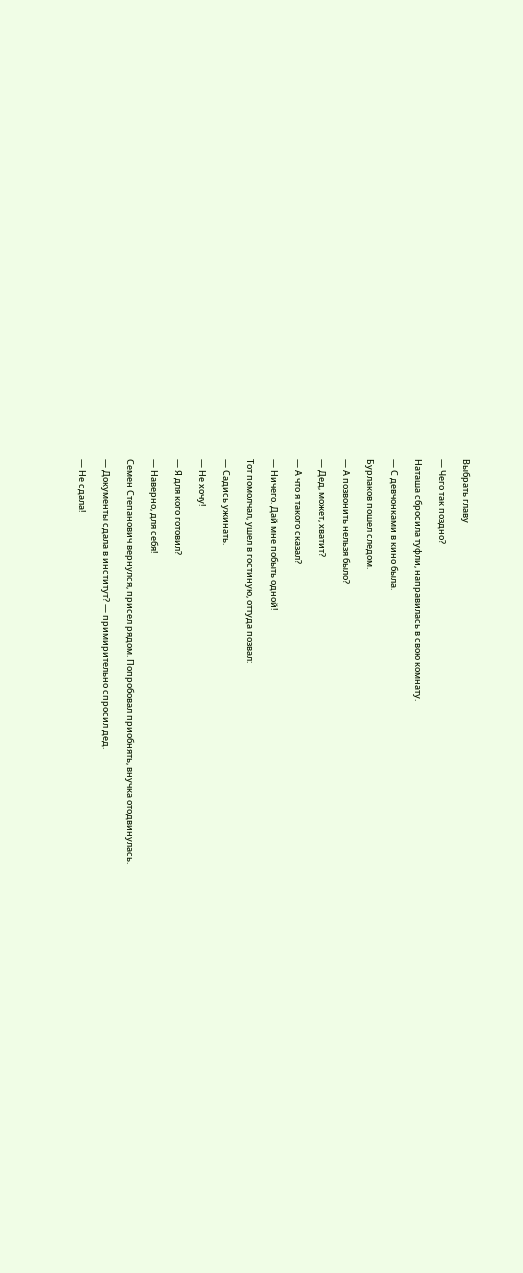Выбрать главу

— Чего так поздно?

Наташа сбросила туфли, направилась в свою комнату.

— С девчонками в кино была.

Бурлаков пошел следом.

— А позвонить нельзя было?

— Дед, может, хватит?

— А что я такого сказал?

— Ничего. Дай мне побыть одной!

Тот помолчал, ушел в гостиную, оттуда позвал:

— Садись ужинать.

— Не хочу!

— Я для кого готовил?

— Наверно, для себя!

Семен Степанович вернулся, присел рядом. Попробовал приобнять, внучка отодвинулась.

— Документы сдала в институт? — примирительно спросил дед.

— Не сдала!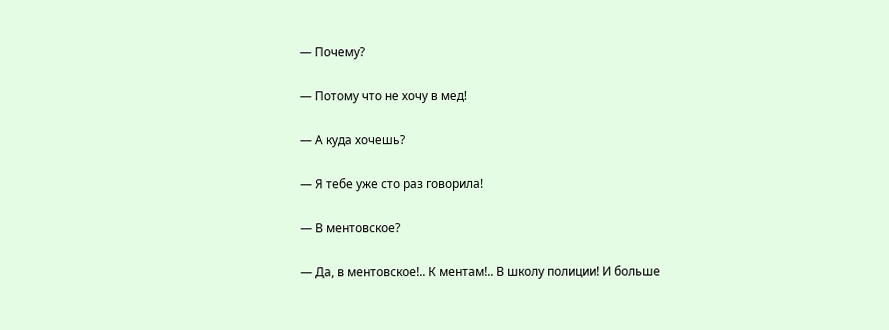— Почему?

— Потому что не хочу в мед!

— А куда хочешь?

— Я тебе уже сто раз говорила!

— В ментовское?

— Да, в ментовское!.. К ментам!.. В школу полиции! И больше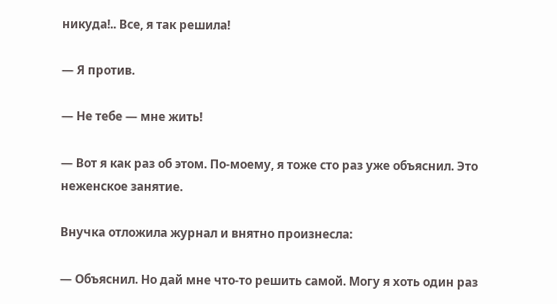никуда!.. Все, я так решила!

— Я против.

— Не тебе — мне жить!

— Вот я как раз об этом. По-моему, я тоже сто раз уже объяснил. Это неженское занятие.

Внучка отложила журнал и внятно произнесла:

— Объяснил. Но дай мне что-то решить самой. Могу я хоть один раз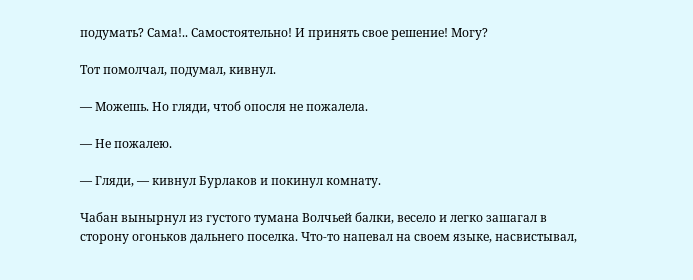подумать? Сама!.. Самостоятельно! И принять свое решение! Могу?

Тот помолчал, подумал, кивнул.

— Можешь. Но гляди, чтоб опосля не пожалела.

— Не пожалею.

— Гляди, — кивнул Бурлаков и покинул комнату.

Чабан вынырнул из густого тумана Волчьей балки, весело и легко зашагал в сторону огоньков дальнего поселка. Что-то напевал на своем языке, насвистывал,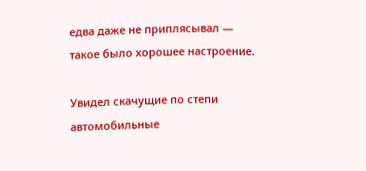едва даже не приплясывал — такое было хорошее настроение.

Увидел скачущие по степи автомобильные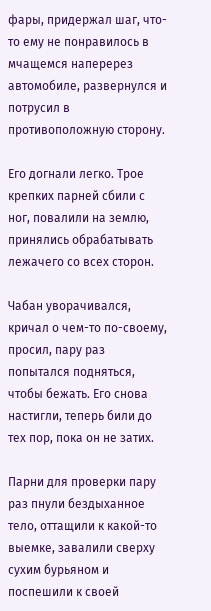фары, придержал шаг, что-то ему не понравилось в мчащемся наперерез автомобиле, развернулся и потрусил в противоположную сторону.

Его догнали легко. Трое крепких парней сбили с ног, повалили на землю, принялись обрабатывать лежачего со всех сторон.

Чабан уворачивался, кричал о чем-то по-своему, просил, пару раз попытался подняться, чтобы бежать. Его снова настигли, теперь били до тех пор, пока он не затих.

Парни для проверки пару раз пнули бездыханное тело, оттащили к какой-то выемке, завалили сверху сухим бурьяном и поспешили к своей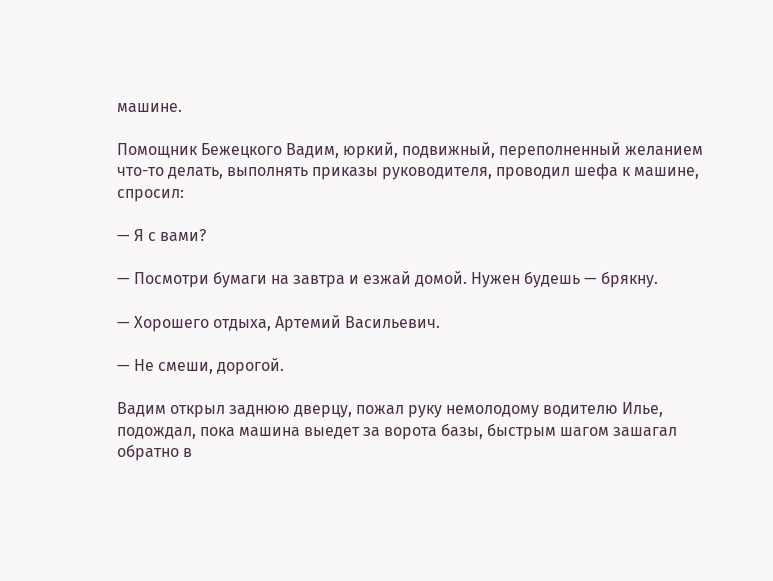машине.

Помощник Бежецкого Вадим, юркий, подвижный, переполненный желанием что-то делать, выполнять приказы руководителя, проводил шефа к машине, спросил:

— Я с вами?

— Посмотри бумаги на завтра и езжай домой. Нужен будешь — брякну.

— Хорошего отдыха, Артемий Васильевич.

— Не смеши, дорогой.

Вадим открыл заднюю дверцу, пожал руку немолодому водителю Илье, подождал, пока машина выедет за ворота базы, быстрым шагом зашагал обратно в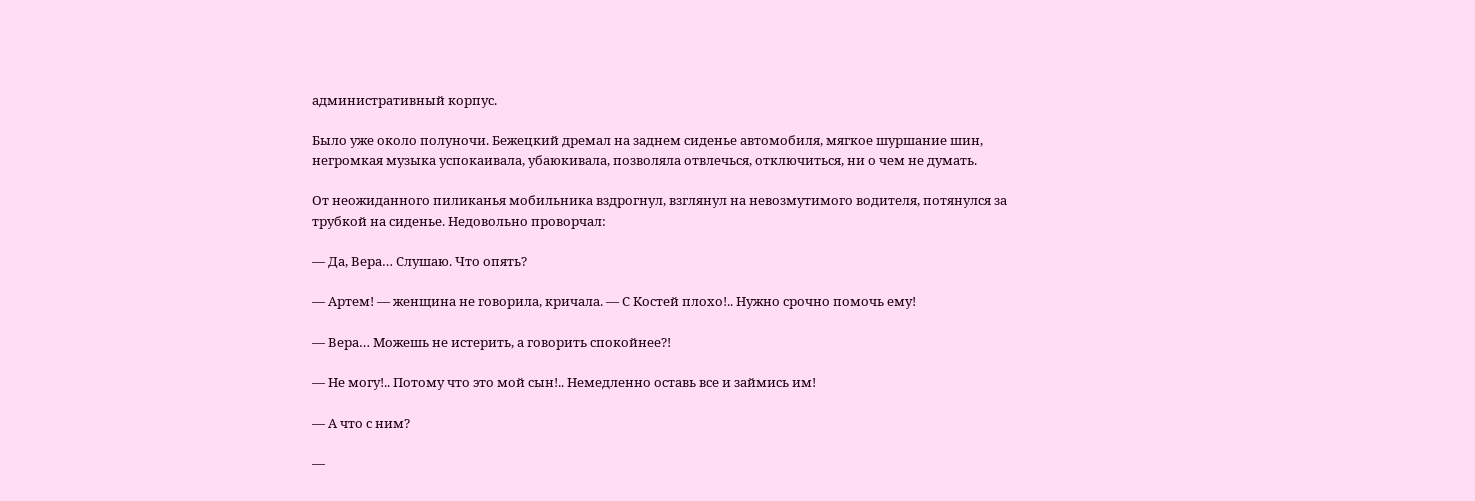административный корпус.

Было уже около полуночи. Бежецкий дремал на заднем сиденье автомобиля, мягкое шуршание шин, негромкая музыка успокаивала, убаюкивала, позволяла отвлечься, отключиться, ни о чем не думать.

От неожиданного пиликанья мобильника вздрогнул, взглянул на невозмутимого водителя, потянулся за трубкой на сиденье. Недовольно проворчал:

— Да, Вера… Слушаю. Что опять?

— Артем! — женщина не говорила, кричала. — С Костей плохо!.. Нужно срочно помочь ему!

— Вера… Можешь не истерить, а говорить спокойнее?!

— Не могу!.. Потому что это мой сын!.. Немедленно оставь все и займись им!

— А что с ним?

—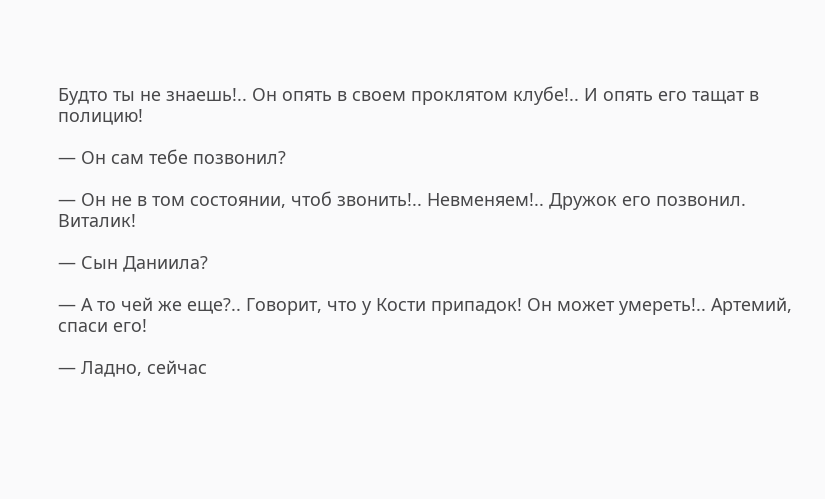Будто ты не знаешь!.. Он опять в своем проклятом клубе!.. И опять его тащат в полицию!

— Он сам тебе позвонил?

— Он не в том состоянии, чтоб звонить!.. Невменяем!.. Дружок его позвонил. Виталик!

— Сын Даниила?

— А то чей же еще?.. Говорит, что у Кости припадок! Он может умереть!.. Артемий, спаси его!

— Ладно, сейчас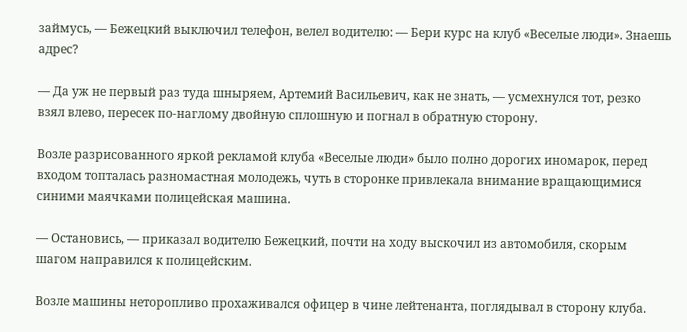займусь, — Бежецкий выключил телефон, велел водителю: — Бери курс на клуб «Веселые люди». Знаешь адрес?

— Да уж не первый раз туда шныряем, Артемий Васильевич, как не знать, — усмехнулся тот, резко взял влево, пересек по-наглому двойную сплошную и погнал в обратную сторону.

Возле разрисованного яркой рекламой клуба «Веселые люди» было полно дорогих иномарок, перед входом топталась разномастная молодежь, чуть в сторонке привлекала внимание вращающимися синими маячками полицейская машина.

— Остановись, — приказал водителю Бежецкий, почти на ходу выскочил из автомобиля, скорым шагом направился к полицейским.

Возле машины неторопливо прохаживался офицер в чине лейтенанта, поглядывал в сторону клуба.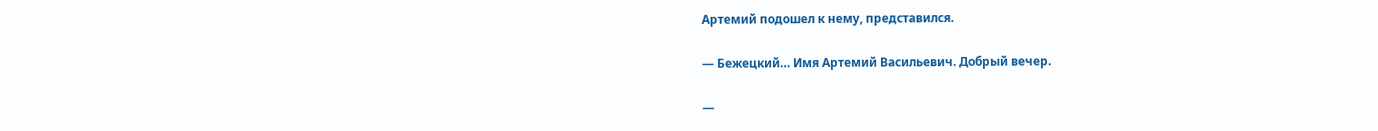Артемий подошел к нему, представился.

— Бежецкий… Имя Артемий Васильевич. Добрый вечер.

—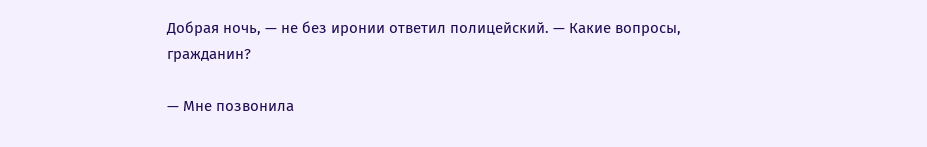Добрая ночь, — не без иронии ответил полицейский. — Какие вопросы, гражданин?

— Мне позвонила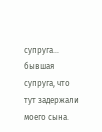супруга… бывшая супруга, что тут задержали моего сына.